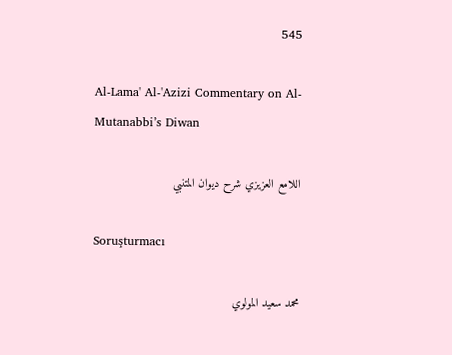545

Al-Lama' Al-'Azizi Commentary on Al-Mutanabbi’s Diwan

اللامع العزيزي شرح ديوان المتنبي

Soruşturmacı

محمد سعيد المولوي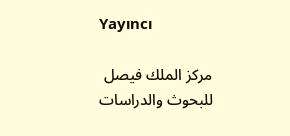Yayıncı

مركز الملك فيصل للبحوث والدراسات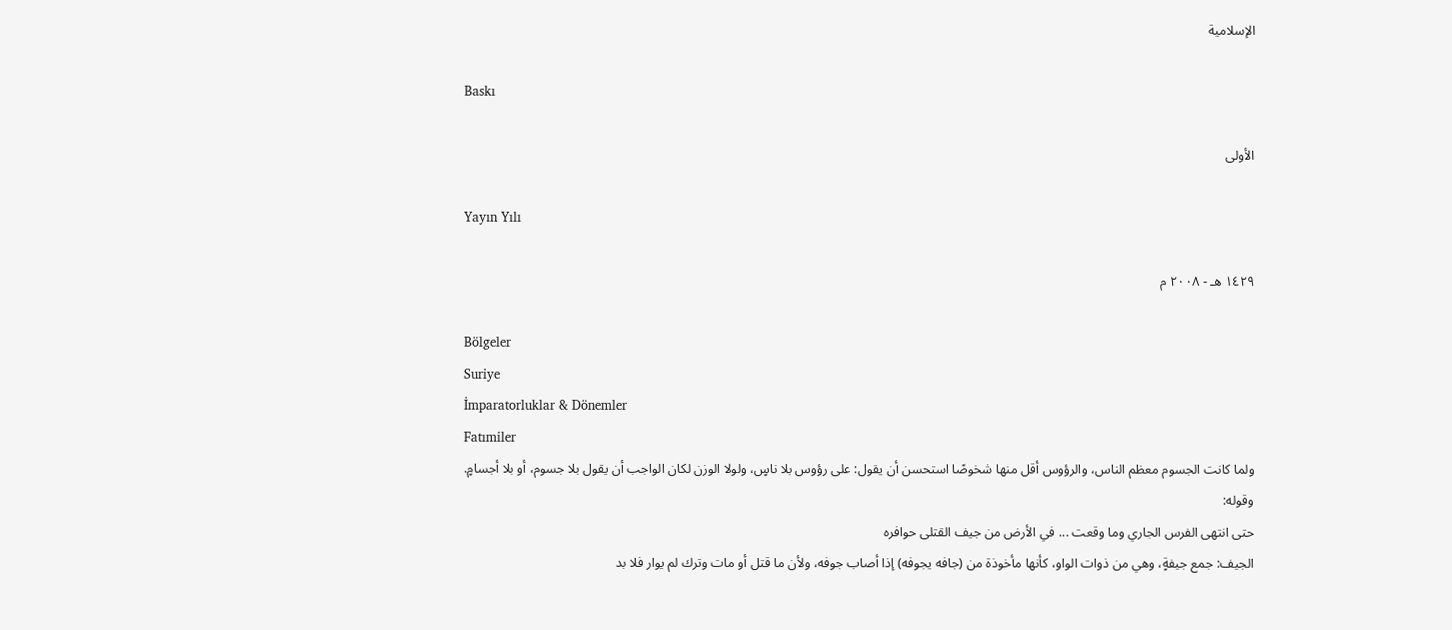الإسلامية

Baskı

الأولى

Yayın Yılı

١٤٢٩ هـ - ٢٠٠٨ م

Bölgeler
Suriye
İmparatorluklar & Dönemler
Fatımiler
ولما كانت الجسوم معظم الناس، والرؤوس أقل منها شخوصًا استحسن أن يقول: على رؤوس بلا ناسٍ، ولولا الوزن لكان الواجب أن يقول بلا جسوم، أو بلا أجسامٍ.
وقوله:
حتى انتهى الفرس الجاري وما وقعت ... في الأرض من جيف القتلى حوافره
الجيف: جمع جيفةٍ، وهي من ذوات الواو، كأنها مأخوذة من (جافه يجوفه) إذا أصاب جوفه، ولأن ما قتل أو مات وترك لم يوار فلا بد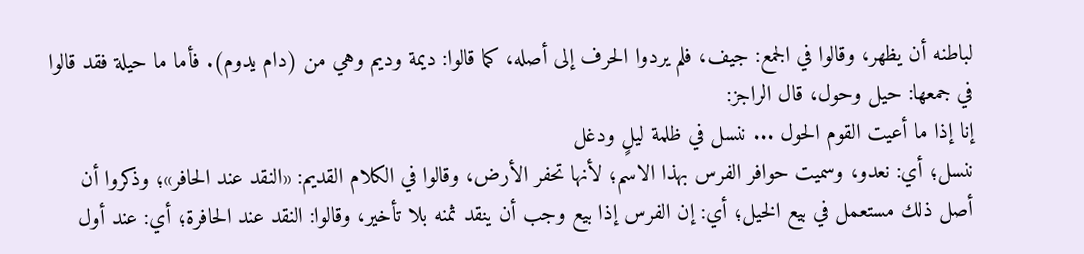لباطنه أن يظهر، وقالوا في الجمع: جيف، فلم يردوا الحرف إلى أصله، كما قالوا: ديمة وديم وهي من (دام يدوم). فأما ما حيلة فقد قالوا في جمعها: حيل وحول، قال الراجز:
إنا إذا ما أعيت القوم الحول ... ننسل في ظلمة ليلٍ ودغل
ننسل؛ أي: نعدو، وسميت حوافر الفرس بهذا الاسم؛ لأنها تحفر الأرض، وقالوا في الكلام القديم: «النقد عند الحافر»؛ وذكروا أن أصل ذلك مستعمل في بيع الخيل؛ أي: إن الفرس إذا بيع وجب أن ينقد ثمنه بلا تأخير، وقالوا: النقد عند الحافرة؛ أي: عند أول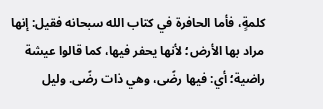كلمةٍ، فأما الحافرة في كتاب الله سبحانه فقيل: إنها مراد بها الأرض؛ لأنها يحفر فيها، كما قالوا عيشة راضية؛ أي: فيها رضًى، وهي ذات رضًى. وليل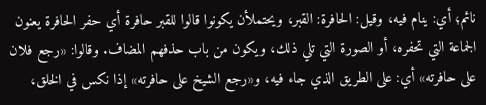نائم؛ أي: ينام فيه، وقيل: الحافرة: القبر، ويحتملأن يكونوا قالوا للقبر حافرة أي حفر الحافرة يعنون الجماعة التي تحفره، أو الصورة التي تلي ذلك، ويكون من باب حذفهم المضاف. وقالوا: «رجع فلان على حافرته» أي: على الطريق الذي جاء فيه، و«رجع الشيخ على حافرته» إذا نكس في الخلق،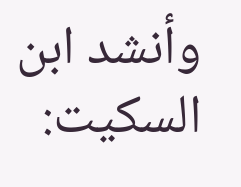وأنشد ابن السكيت: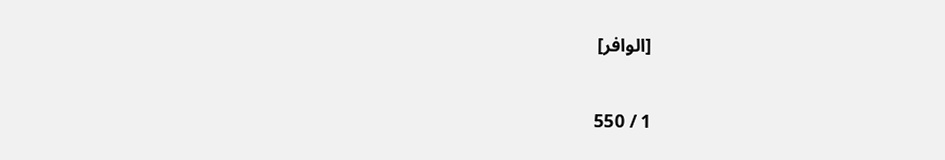[الوافر]

1 / 550